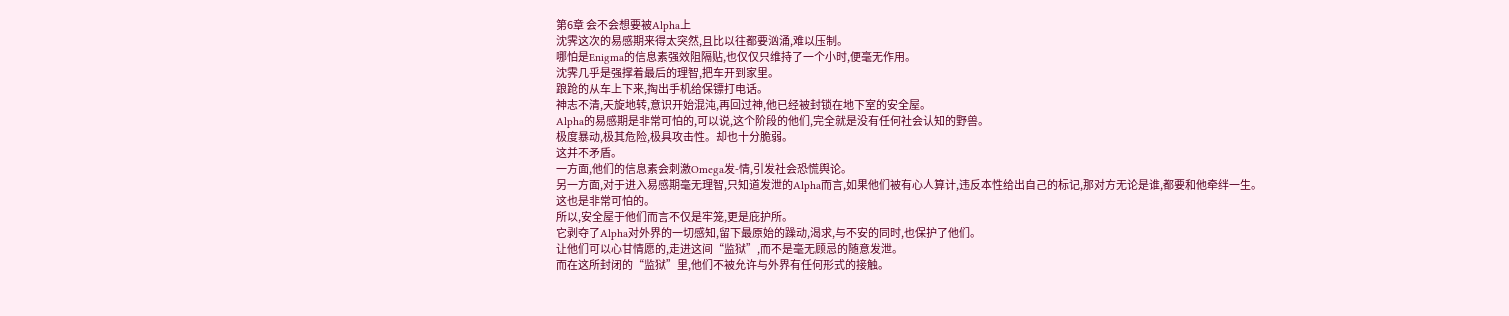第6章 会不会想要被Alpha上
沈霁这次的易感期来得太突然,且比以往都要汹涌,难以压制。
哪怕是Enigma的信息素强效阻隔贴,也仅仅只维持了一个小时,便毫无作用。
沈霁几乎是强撑着最后的理智,把车开到家里。
踉跄的从车上下来,掏出手机给保镖打电话。
神志不清,天旋地转,意识开始混沌,再回过神,他已经被封锁在地下室的安全屋。
Alpha的易感期是非常可怕的,可以说,这个阶段的他们,完全就是没有任何社会认知的野兽。
极度暴动,极其危险,极具攻击性。却也十分脆弱。
这并不矛盾。
一方面,他们的信息素会刺激Omega发-情,引发社会恐慌舆论。
另一方面,对于进入易感期毫无理智,只知道发泄的Alpha而言,如果他们被有心人算计,违反本性给出自己的标记,那对方无论是谁,都要和他牵绊一生。
这也是非常可怕的。
所以,安全屋于他们而言不仅是牢笼,更是庇护所。
它剥夺了Alpha对外界的一切感知,留下最原始的躁动,渴求,与不安的同时,也保护了他们。
让他们可以心甘情愿的,走进这间“监狱”,而不是毫无顾忌的随意发泄。
而在这所封闭的“监狱”里,他们不被允许与外界有任何形式的接触。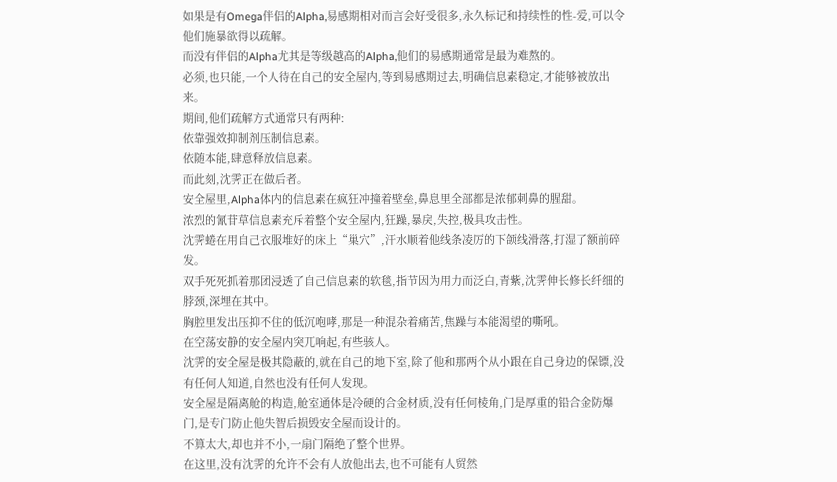如果是有Omega伴侣的Alpha,易感期相对而言会好受很多,永久标记和持续性的性-爱,可以令他们施暴欲得以疏解。
而没有伴侣的Alpha尤其是等级越高的Alpha,他们的易感期通常是最为难熬的。
必须,也只能,一个人待在自己的安全屋内,等到易感期过去,明确信息素稳定,才能够被放出来。
期间,他们疏解方式通常只有两种:
依靠强效抑制剂压制信息素。
依随本能,肆意释放信息素。
而此刻,沈霁正在做后者。
安全屋里,Alpha体内的信息素在疯狂冲撞着壁垒,鼻息里全部都是浓郁刺鼻的腥甜。
浓烈的氰苷草信息素充斥着整个安全屋内,狂躁,暴戾,失控,极具攻击性。
沈霁蜷在用自己衣服堆好的床上“巢穴”,汗水顺着他线条凌厉的下颌线滑落,打湿了额前碎发。
双手死死抓着那团浸透了自己信息素的软毯,指节因为用力而泛白,青紫,沈霁伸长修长纤细的脖颈,深埋在其中。
胸腔里发出压抑不住的低沉咆哮,那是一种混杂着痛苦,焦躁与本能渴望的嘶吼。
在空荡安静的安全屋内突兀响起,有些骇人。
沈霁的安全屋是极其隐蔽的,就在自己的地下室,除了他和那两个从小跟在自己身边的保镖,没有任何人知道,自然也没有任何人发现。
安全屋是隔离舱的构造,舱室通体是冷硬的合金材质,没有任何棱角,门是厚重的铅合金防爆门,是专门防止他失智后损毁安全屋而设计的。
不算太大,却也并不小,一扇门隔绝了整个世界。
在这里,没有沈霁的允许不会有人放他出去,也不可能有人贸然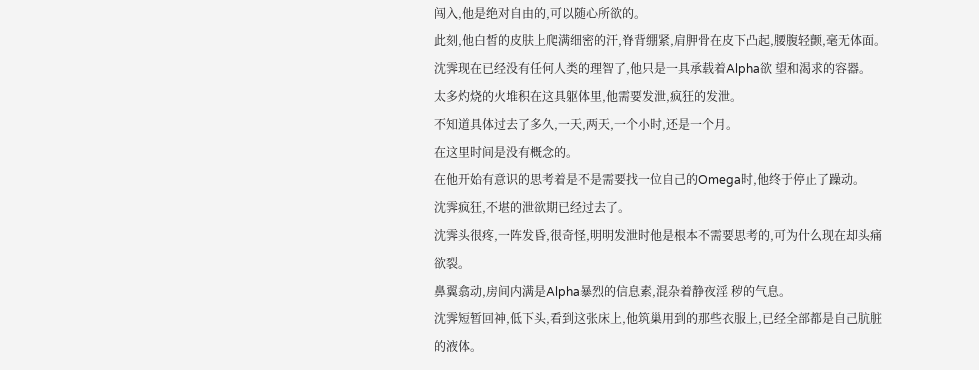闯入,他是绝对自由的,可以随心所欲的。
此刻,他白皙的皮肤上爬满细密的汗,脊背绷紧,肩胛骨在皮下凸起,腰腹轻颤,毫无体面。
沈霁现在已经没有任何人类的理智了,他只是一具承载着Alpha欲 望和渴求的容器。
太多灼烧的火堆积在这具躯体里,他需要发泄,疯狂的发泄。
不知道具体过去了多久,一天,两天,一个小时,还是一个月。
在这里时间是没有概念的。
在他开始有意识的思考着是不是需要找一位自己的Omega时,他终于停止了躁动。
沈霁疯狂,不堪的泄欲期已经过去了。
沈霁头很疼,一阵发昏,很奇怪,明明发泄时他是根本不需要思考的,可为什么现在却头痛欲裂。
鼻翼翕动,房间内满是Alpha暴烈的信息素,混杂着静夜淫 秽的气息。
沈霁短暂回神,低下头,看到这张床上,他筑巢用到的那些衣服上,已经全部都是自己肮脏的液体。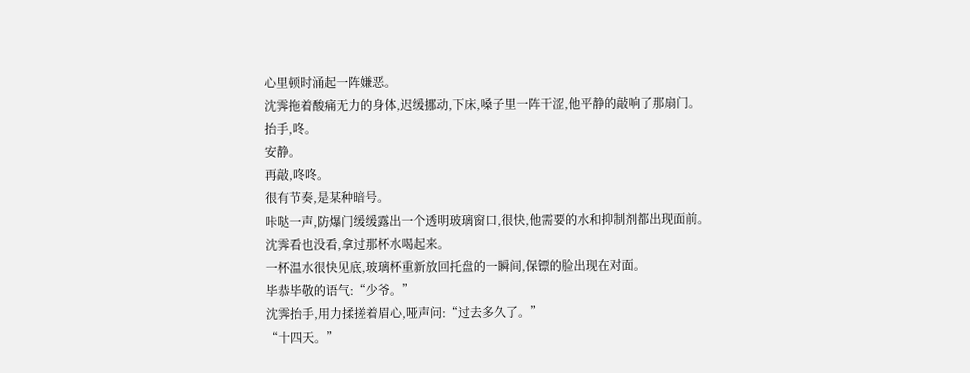心里顿时涌起一阵嫌恶。
沈霁拖着酸痛无力的身体,迟缓挪动,下床,嗓子里一阵干涩,他平静的敲响了那扇门。
抬手,咚。
安静。
再敲,咚咚。
很有节奏,是某种暗号。
咔哒一声,防爆门缓缓露出一个透明玻璃窗口,很快,他需要的水和抑制剂都出现面前。
沈霁看也没看,拿过那杯水喝起来。
一杯温水很快见底,玻璃杯重新放回托盘的一瞬间,保镖的脸出现在对面。
毕恭毕敬的语气:“少爷。”
沈霁抬手,用力揉搓着眉心,哑声问:“过去多久了。”
“十四天。”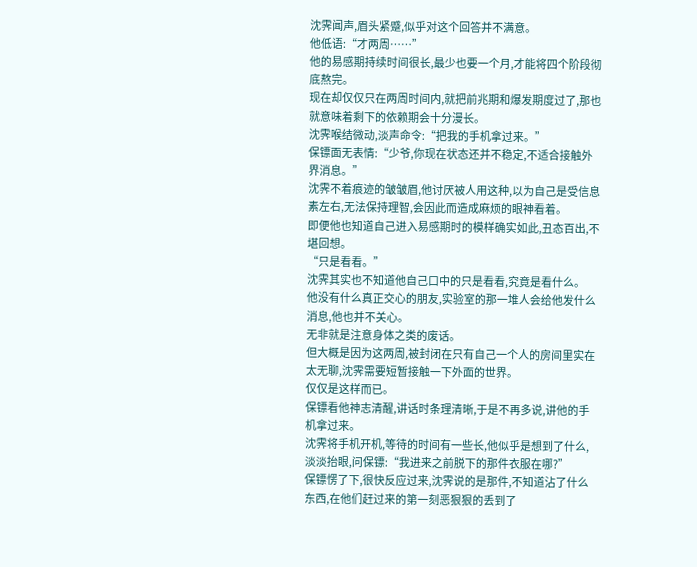沈霁闻声,眉头紧蹙,似乎对这个回答并不满意。
他低语:“才两周……”
他的易感期持续时间很长,最少也要一个月,才能将四个阶段彻底熬完。
现在却仅仅只在两周时间内,就把前兆期和爆发期度过了,那也就意味着剩下的依赖期会十分漫长。
沈霁喉结微动,淡声命令:“把我的手机拿过来。”
保镖面无表情:“少爷,你现在状态还并不稳定,不适合接触外界消息。”
沈霁不着痕迹的皱皱眉,他讨厌被人用这种,以为自己是受信息素左右,无法保持理智,会因此而造成麻烦的眼神看着。
即便他也知道自己进入易感期时的模样确实如此,丑态百出,不堪回想。
“只是看看。”
沈霁其实也不知道他自己口中的只是看看,究竟是看什么。
他没有什么真正交心的朋友,实验室的那一堆人会给他发什么消息,他也并不关心。
无非就是注意身体之类的废话。
但大概是因为这两周,被封闭在只有自己一个人的房间里实在太无聊,沈霁需要短暂接触一下外面的世界。
仅仅是这样而已。
保镖看他神志清醒,讲话时条理清晰,于是不再多说,讲他的手机拿过来。
沈霁将手机开机,等待的时间有一些长,他似乎是想到了什么,淡淡抬眼,问保镖:“我进来之前脱下的那件衣服在哪?”
保镖愣了下,很快反应过来,沈霁说的是那件,不知道沾了什么东西,在他们赶过来的第一刻恶狠狠的丢到了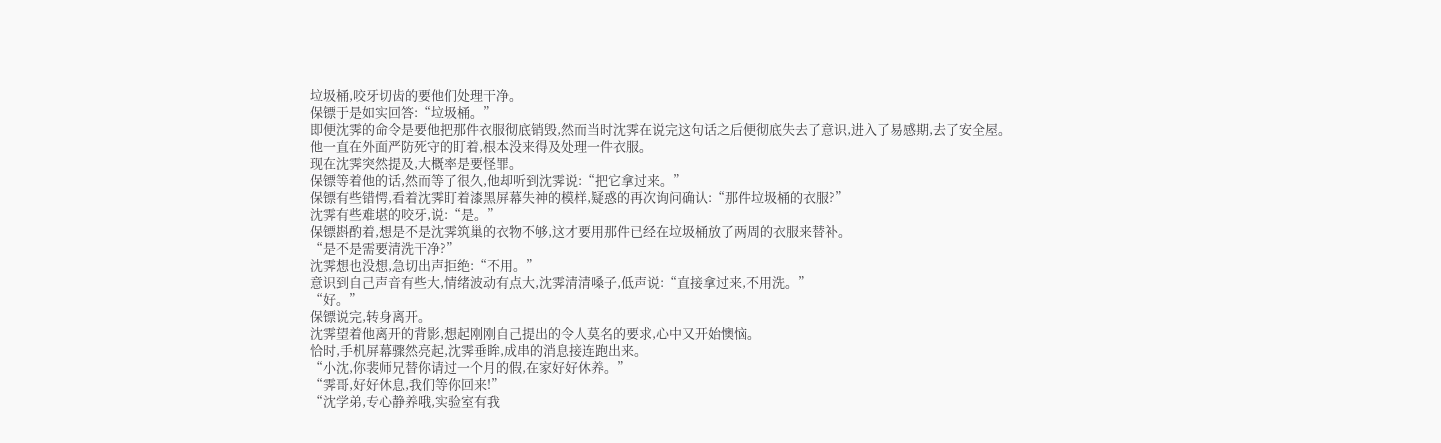垃圾桶,咬牙切齿的要他们处理干净。
保镖于是如实回答:“垃圾桶。”
即便沈霁的命令是要他把那件衣服彻底销毁,然而当时沈霁在说完这句话之后便彻底失去了意识,进入了易感期,去了安全屋。
他一直在外面严防死守的盯着,根本没来得及处理一件衣服。
现在沈霁突然提及,大概率是要怪罪。
保镖等着他的话,然而等了很久,他却听到沈霁说:“把它拿过来。”
保镖有些错愕,看着沈霁盯着漆黑屏幕失神的模样,疑惑的再次询问确认:“那件垃圾桶的衣服?”
沈霁有些难堪的咬牙,说:“是。”
保镖斟酌着,想是不是沈霁筑巢的衣物不够,这才要用那件已经在垃圾桶放了两周的衣服来替补。
“是不是需要清洗干净?”
沈霁想也没想,急切出声拒绝:“不用。”
意识到自己声音有些大,情绪波动有点大,沈霁清清嗓子,低声说:“直接拿过来,不用洗。”
“好。”
保镖说完,转身离开。
沈霁望着他离开的背影,想起刚刚自己提出的令人莫名的要求,心中又开始懊恼。
恰时,手机屏幕骤然亮起,沈霁垂眸,成串的消息接连跑出来。
“小沈,你裴师兄替你请过一个月的假,在家好好休养。”
“霁哥,好好休息,我们等你回来!”
“沈学弟,专心静养哦,实验室有我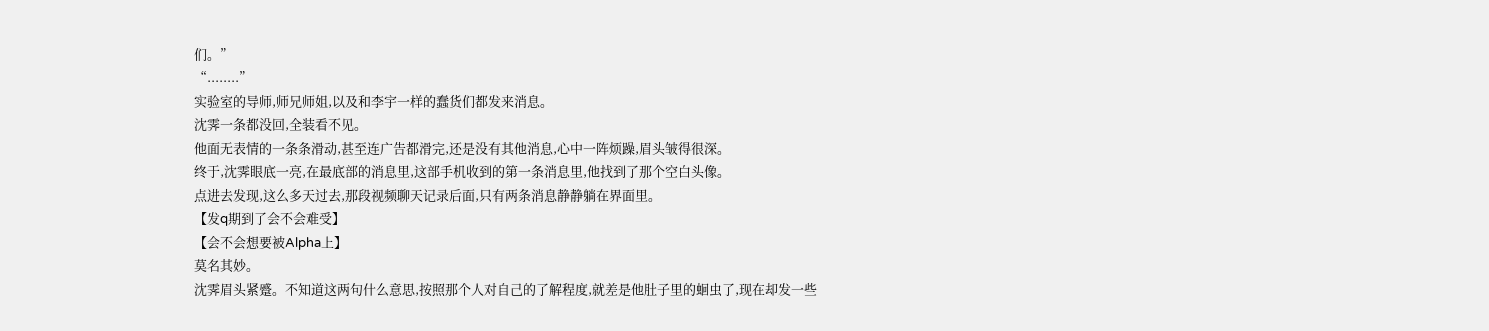们。”
“........”
实验室的导师,师兄师姐,以及和李宇一样的蠢货们都发来消息。
沈霁一条都没回,全装看不见。
他面无表情的一条条滑动,甚至连广告都滑完,还是没有其他消息,心中一阵烦躁,眉头皱得很深。
终于,沈霁眼底一亮,在最底部的消息里,这部手机收到的第一条消息里,他找到了那个空白头像。
点进去发现,这么多天过去,那段视频聊天记录后面,只有两条消息静静躺在界面里。
【发q期到了会不会难受】
【会不会想要被Alpha上】
莫名其妙。
沈霁眉头紧蹙。不知道这两句什么意思,按照那个人对自己的了解程度,就差是他肚子里的蛔虫了,现在却发一些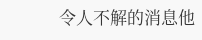令人不解的消息他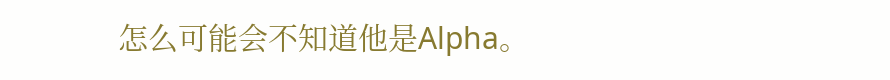怎么可能会不知道他是Alpha。